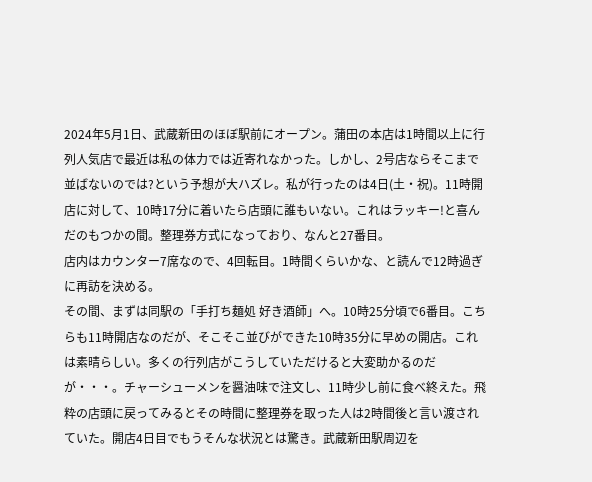2024年5月1日、武蔵新田のほぼ駅前にオープン。蒲田の本店は1時間以上に行列人気店で最近は私の体力では近寄れなかった。しかし、2号店ならそこまで並ばないのでは?という予想が大ハズレ。私が行ったのは4日(土・祝)。11時開店に対して、10時17分に着いたら店頭に誰もいない。これはラッキー!と喜んだのもつかの間。整理券方式になっており、なんと27番目。
店内はカウンター7席なので、4回転目。1時間くらいかな、と読んで12時過ぎに再訪を決める。
その間、まずは同駅の「手打ち麺処 好き酒師」へ。10時25分頃で6番目。こちらも11時開店なのだが、そこそこ並びができた10時35分に早めの開店。これは素晴らしい。多くの行列店がこうしていただけると大変助かるのだが・・・。チャーシューメンを醤油味で注文し、11時少し前に食べ終えた。飛粋の店頭に戻ってみるとその時間に整理券を取った人は2時間後と言い渡されていた。開店4日目でもうそんな状況とは驚き。武蔵新田駅周辺を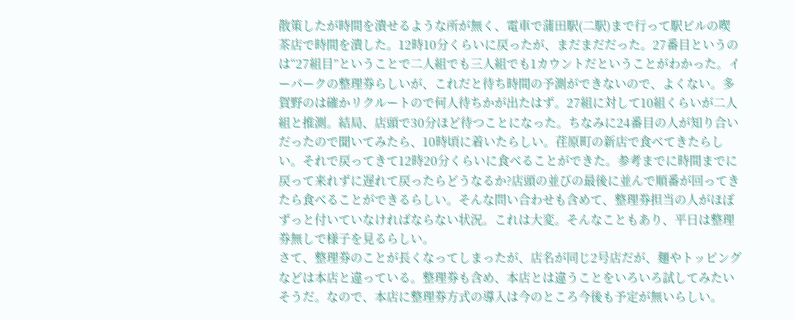散策したが時間を潰せるような所が無く、電車で蒲田駅(二駅)まで行って駅ビルの喫茶店で時間を潰した。12時10分くらいに戻ったが、まだまだだった。27番目というのは“27組目”ということで二人組でも三人組でも1カウントだということがわかった。イーパークの整理券らしいが、これだと待ち時間の予測ができないので、よくない。多賀野のは確かリクルートので何人待ちかが出たはず。27組に対して10組くらいが二人組と推測。結局、店頭で30分ほど待つことになった。ちなみに24番目の人が知り合いだったので聞いてみたら、10時頃に着いたらしい。荏原町の新店で食べてきたらしい。それで戻ってきて12時20分くらいに食べることができた。参考までに時間までに戻って来れずに遅れて戻ったらどうなるか?店頭の並びの最後に並んで順番が回ってきたら食べることができるらしい。そんな問い合わせも含めて、整理券担当の人がほぼずっと付いていなければならない状況。これは大変。そんなこともあり、平日は整理券無しで様子を見るらしい。
さて、整理券のことが長くなってしまったが、店名が同じ2号店だが、麺やトッピングなどは本店と違っている。整理券も含め、本店とは違うことをいろいろ試してみたいそうだ。なので、本店に整理券方式の導入は今のところ今後も予定が無いらしい。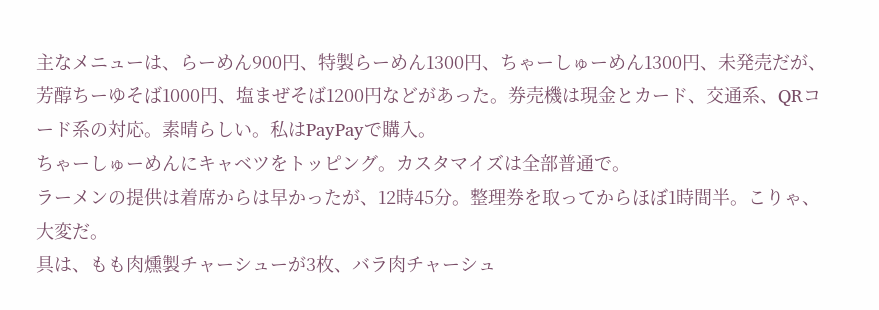主なメニューは、らーめん900円、特製らーめん1300円、ちゃーしゅーめん1300円、未発売だが、芳醇ちーゆそば1000円、塩まぜそば1200円などがあった。券売機は現金とカード、交通系、QRコード系の対応。素晴らしい。私はPayPayで購入。
ちゃーしゅーめんにキャベツをトッピング。カスタマイズは全部普通で。
ラーメンの提供は着席からは早かったが、12時45分。整理券を取ってからほぼ1時間半。こりゃ、大変だ。
具は、もも肉燻製チャーシューが3枚、バラ肉チャーシュ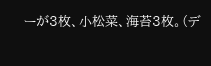ーが3枚、小松菜、海苔3枚。(デ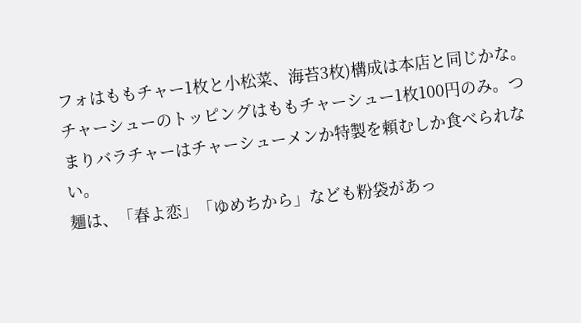フォはももチャー1枚と小松菜、海苔3枚)構成は本店と同じかな。チャーシューのトッピングはももチャーシュー1枚100円のみ。つまりバラチャーはチャーシューメンか特製を頼むしか食べられない。
麺は、「春よ恋」「ゆめちから」なども粉袋があっ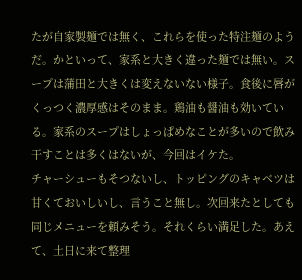たが自家製麺では無く、これらを使った特注麺のようだ。かといって、家系と大きく違った麺では無い。スープは蒲田と大きくは変えないない様子。食後に唇がくっつく濃厚感はそのまま。鶏油も醤油も効いている。家系のスープはしょっぱめなことが多いので飲み干すことは多くはないが、今回はイケた。
チャーシューもそつないし、トッピングのキャベツは甘くておいしいし、言うこと無し。次回来たとしても同じメニューを頼みそう。それくらい満足した。あえて、土日に来て整理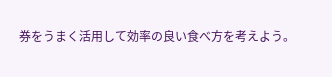券をうまく活用して効率の良い食べ方を考えよう。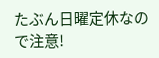たぶん日曜定休なので注意!